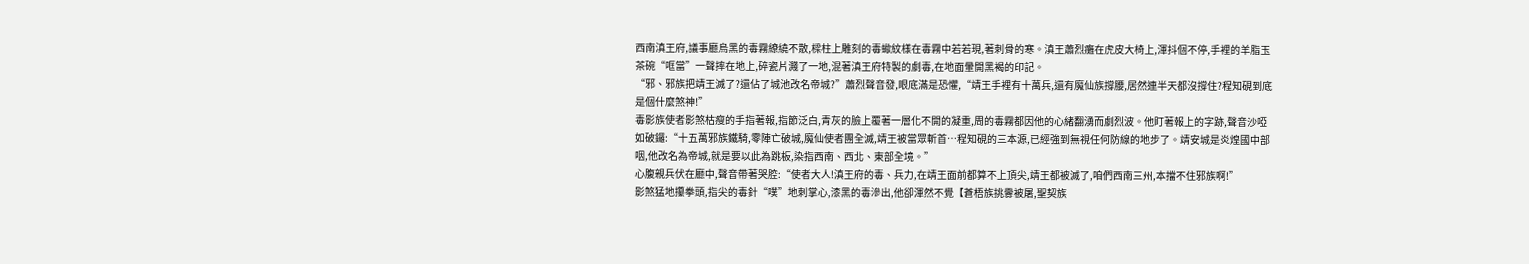西南滇王府,議事廳烏黑的毒霧繚繞不散,樑柱上雕刻的毒蠍紋樣在毒霧中若若現,著刺骨的寒。滇王蕭烈癱在虎皮大椅上,渾抖個不停,手裡的羊脂玉茶碗“哐當”一聲摔在地上,碎瓷片濺了一地,混著滇王府特製的劇毒,在地面暈開黑褐的印記。
“邪、邪族把靖王滅了?還佔了城池改名帝城?”蕭烈聲音發,眼底滿是恐懼,“靖王手裡有十萬兵,還有魔仙族撐腰,居然連半天都沒撐住?程知硯到底是個什麼煞神!”
毒影族使者影煞枯瘦的手指著報,指節泛白,青灰的臉上覆著一層化不開的凝重,周的毒霧都因他的心緒翻湧而劇烈波。他盯著報上的字跡,聲音沙啞如破鑼:“十五萬邪族鐵騎,零陣亡破城,魔仙使者團全滅,靖王被當眾斬首…程知硯的三本源,已經強到無視任何防線的地步了。靖安城是炎煌國中部咽,他改名為帝城,就是要以此為跳板,染指西南、西北、東部全境。”
心腹親兵伏在廳中,聲音帶著哭腔:“使者大人!滇王府的毒、兵力,在靖王面前都算不上頂尖,靖王都被滅了,咱們西南三州,本擋不住邪族啊!”
影煞猛地攥拳頭,指尖的毒針“噗”地刺掌心,漆黑的毒滲出,他卻渾然不覺【蒼梧族挑釁被屠,聖契族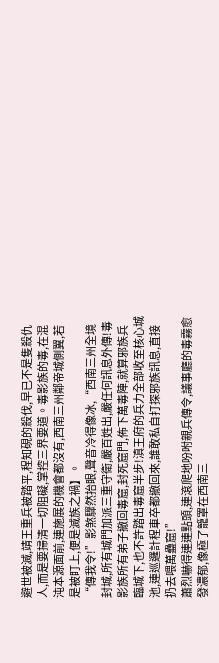避世被滅,靖王重兵被踏平,程知硯的殺伐,早已不是隻殺仇人,而是要掃清一切阻礙,掌控三界要道。毒影族的毒,在混沌本源面前,連施展的機會都沒有,西南三州鄰帝城側翼,若是被盯上,便是滅族之禍】。
“傳我令!”影煞驟然抬眼,聲音冷得像冰,“西南三州全境封城,所有城門加派三重守衛,嚴百姓出,嚴任何訊息外傳!毒影族所有弟子撤回毒窟,封死窟門,佈下萬毒陣,就算邪族兵臨城下,也不許踏出毒窟半步!滇王府的兵力全部收至核心城池,連巡邏計程車卒都撤回來,誰敢私自打探邪族訊息,直接扔去喂萬蠱窟!”
蕭烈嚇得連連點頭,連滾爬地吩咐親兵傳令,議事廳的毒霧愈發濃郁,像極了籠罩在西南三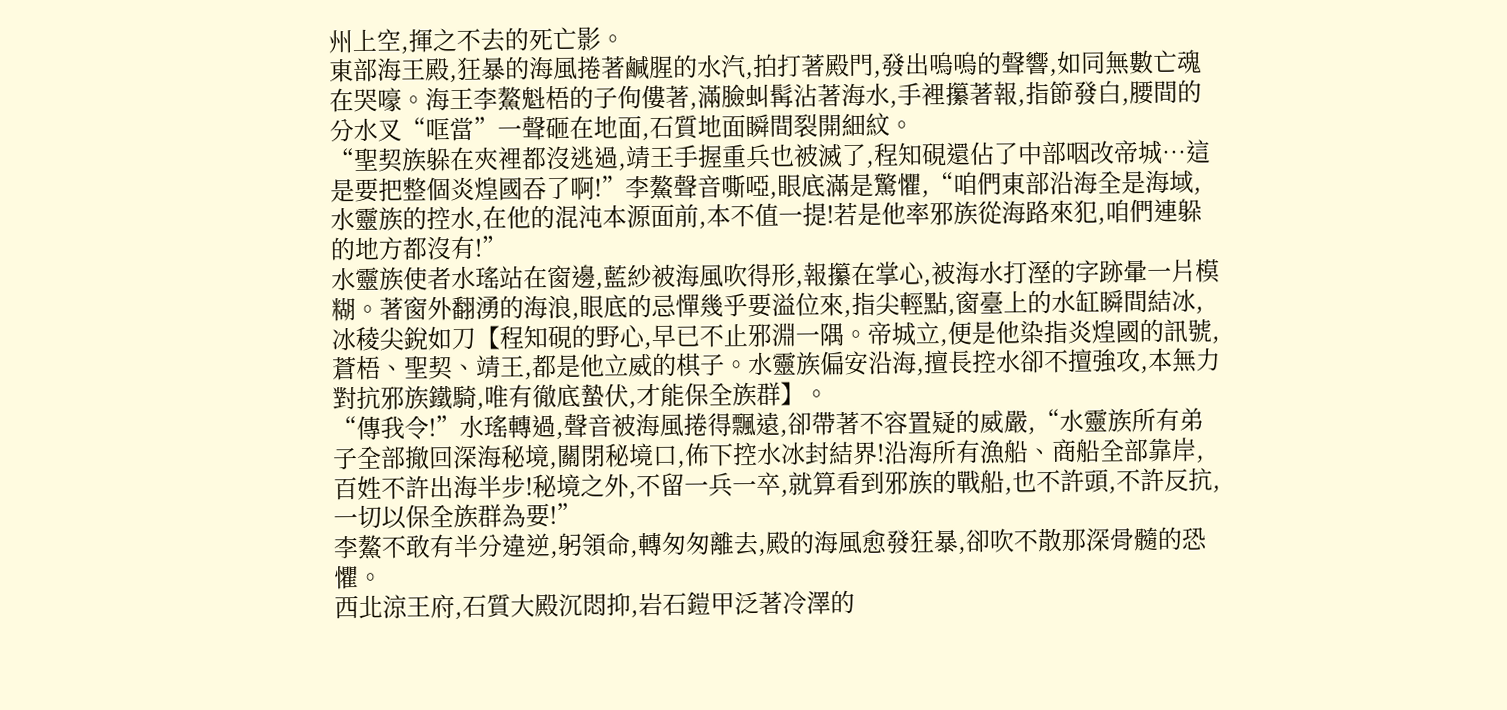州上空,揮之不去的死亡影。
東部海王殿,狂暴的海風捲著鹹腥的水汽,拍打著殿門,發出嗚嗚的聲響,如同無數亡魂在哭嚎。海王李鰲魁梧的子佝僂著,滿臉虯髯沾著海水,手裡攥著報,指節發白,腰間的分水叉“哐當”一聲砸在地面,石質地面瞬間裂開細紋。
“聖契族躲在夾裡都沒逃過,靖王手握重兵也被滅了,程知硯還佔了中部咽改帝城…這是要把整個炎煌國吞了啊!”李鰲聲音嘶啞,眼底滿是驚懼,“咱們東部沿海全是海域,水靈族的控水,在他的混沌本源面前,本不值一提!若是他率邪族從海路來犯,咱們連躲的地方都沒有!”
水靈族使者水瑤站在窗邊,藍紗被海風吹得形,報攥在掌心,被海水打溼的字跡暈一片模糊。著窗外翻湧的海浪,眼底的忌憚幾乎要溢位來,指尖輕點,窗臺上的水缸瞬間結冰,冰稜尖銳如刀【程知硯的野心,早已不止邪淵一隅。帝城立,便是他染指炎煌國的訊號,蒼梧、聖契、靖王,都是他立威的棋子。水靈族偏安沿海,擅長控水卻不擅強攻,本無力對抗邪族鐵騎,唯有徹底蟄伏,才能保全族群】。
“傳我令!”水瑤轉過,聲音被海風捲得飄遠,卻帶著不容置疑的威嚴,“水靈族所有弟子全部撤回深海秘境,關閉秘境口,佈下控水冰封結界!沿海所有漁船、商船全部靠岸,百姓不許出海半步!秘境之外,不留一兵一卒,就算看到邪族的戰船,也不許頭,不許反抗,一切以保全族群為要!”
李鰲不敢有半分違逆,躬領命,轉匆匆離去,殿的海風愈發狂暴,卻吹不散那深骨髓的恐懼。
西北涼王府,石質大殿沉悶抑,岩石鎧甲泛著冷澤的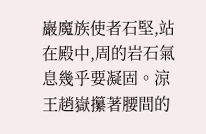巖魔族使者石堅,站在殿中,周的岩石氣息幾乎要凝固。涼王趙嶽攥著腰間的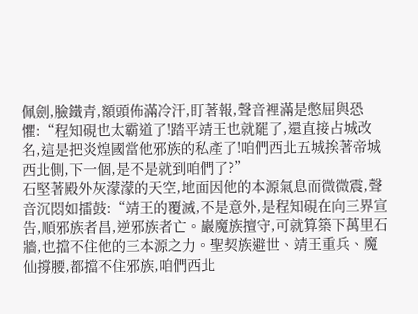佩劍,臉鐵青,額頭佈滿冷汗,盯著報,聲音裡滿是憋屈與恐懼:“程知硯也太霸道了!踏平靖王也就罷了,還直接占城改名,這是把炎煌國當他邪族的私產了!咱們西北五城挨著帝城西北側,下一個,是不是就到咱們了?”
石堅著殿外灰濛濛的天空,地面因他的本源氣息而微微震,聲音沉悶如擂鼓:“靖王的覆滅,不是意外,是程知硯在向三界宣告,順邪族者昌,逆邪族者亡。巖魔族擅守,可就算築下萬里石牆,也擋不住他的三本源之力。聖契族避世、靖王重兵、魔仙撐腰,都擋不住邪族,咱們西北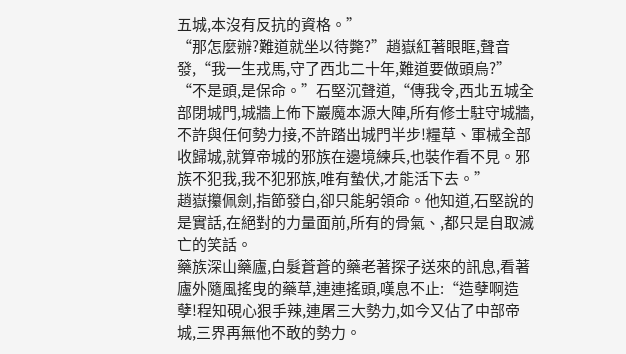五城,本沒有反抗的資格。”
“那怎麼辦?難道就坐以待斃?”趙嶽紅著眼眶,聲音發,“我一生戎馬,守了西北二十年,難道要做頭烏?”
“不是頭,是保命。”石堅沉聲道,“傳我令,西北五城全部閉城門,城牆上佈下巖魔本源大陣,所有修士駐守城牆,不許與任何勢力接,不許踏出城門半步!糧草、軍械全部收歸城,就算帝城的邪族在邊境練兵,也裝作看不見。邪族不犯我,我不犯邪族,唯有蟄伏,才能活下去。”
趙嶽攥佩劍,指節發白,卻只能躬領命。他知道,石堅說的是實話,在絕對的力量面前,所有的骨氣、,都只是自取滅亡的笑話。
藥族深山藥廬,白髮蒼蒼的藥老著探子送來的訊息,看著廬外隨風搖曳的藥草,連連搖頭,嘆息不止:“造孽啊造孽!程知硯心狠手辣,連屠三大勢力,如今又佔了中部帝城,三界再無他不敢的勢力。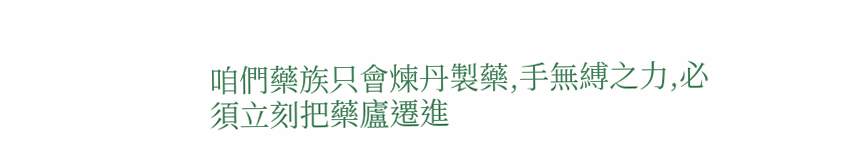咱們藥族只會煉丹製藥,手無縛之力,必須立刻把藥廬遷進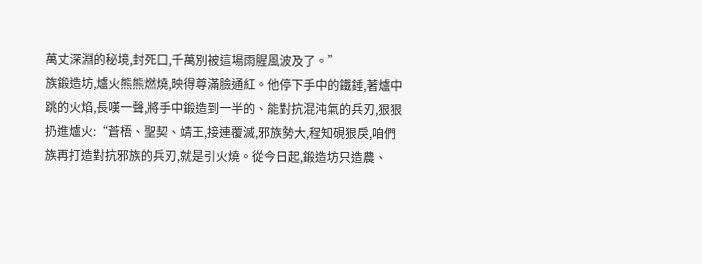萬丈深淵的秘境,封死口,千萬別被這場雨腥風波及了。”
族鍛造坊,爐火熊熊燃燒,映得尊滿臉通紅。他停下手中的鐵錘,著爐中跳的火焰,長嘆一聲,將手中鍛造到一半的、能對抗混沌氣的兵刃,狠狠扔進爐火:“蒼梧、聖契、靖王,接連覆滅,邪族勢大,程知硯狠戾,咱們族再打造對抗邪族的兵刃,就是引火燒。從今日起,鍛造坊只造農、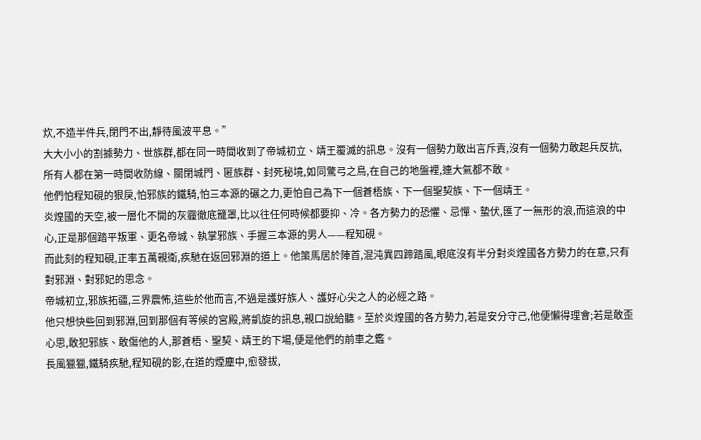炊,不造半件兵,閉門不出,靜待風波平息。”
大大小小的割據勢力、世族群,都在同一時間收到了帝城初立、靖王覆滅的訊息。沒有一個勢力敢出言斥責,沒有一個勢力敢起兵反抗,所有人都在第一時間收防線、關閉城門、匿族群、封死秘境,如同驚弓之鳥,在自己的地盤裡,連大氣都不敢。
他們怕程知硯的狠戾,怕邪族的鐵騎,怕三本源的碾之力,更怕自己為下一個蒼梧族、下一個聖契族、下一個靖王。
炎煌國的天空,被一層化不開的灰霾徹底籠罩,比以往任何時候都要抑、冷。各方勢力的恐懼、忌憚、蟄伏,匯了一無形的浪,而這浪的中心,正是那個踏平叛軍、更名帝城、執掌邪族、手握三本源的男人——程知硯。
而此刻的程知硯,正率五萬親衛,疾馳在返回邪淵的道上。他策馬居於陣首,混沌異四蹄踏風,眼底沒有半分對炎煌國各方勢力的在意,只有對邪淵、對邪妃的思念。
帝城初立,邪族拓疆,三界震怖,這些於他而言,不過是護好族人、護好心尖之人的必經之路。
他只想快些回到邪淵,回到那個有等候的宮殿,將凱旋的訊息,親口說給聽。至於炎煌國的各方勢力,若是安分守己,他便懶得理會;若是敢歪心思,敢犯邪族、敢傷他的人,那蒼梧、聖契、靖王的下場,便是他們的前車之鑑。
長風獵獵,鐵騎疾馳,程知硯的影,在道的煙塵中,愈發拔,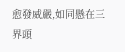愈發威嚴,如同懸在三界頭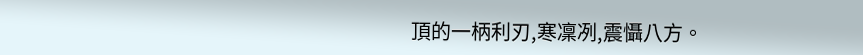頂的一柄利刃,寒凜冽,震懾八方。